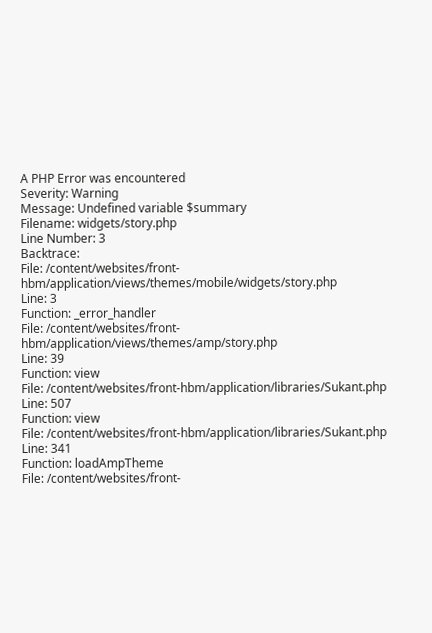A PHP Error was encountered
Severity: Warning
Message: Undefined variable $summary
Filename: widgets/story.php
Line Number: 3
Backtrace:
File: /content/websites/front-hbm/application/views/themes/mobile/widgets/story.php
Line: 3
Function: _error_handler
File: /content/websites/front-hbm/application/views/themes/amp/story.php
Line: 39
Function: view
File: /content/websites/front-hbm/application/libraries/Sukant.php
Line: 507
Function: view
File: /content/websites/front-hbm/application/libraries/Sukant.php
Line: 341
Function: loadAmpTheme
File: /content/websites/front-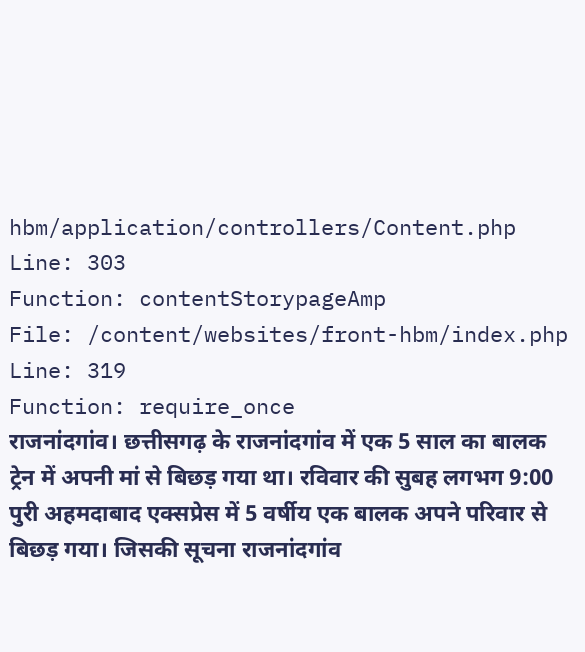hbm/application/controllers/Content.php
Line: 303
Function: contentStorypageAmp
File: /content/websites/front-hbm/index.php
Line: 319
Function: require_once
राजनांदगांव। छत्तीसगढ़ के राजनांदगांव में एक 5 साल का बालक ट्रेन में अपनी मां से बिछड़ गया था। रविवार की सुबह लगभग 9:00 पुरी अहमदाबाद एक्सप्रेस में 5 वर्षीय एक बालक अपने परिवार से बिछड़ गया। जिसकी सूचना राजनांदगांव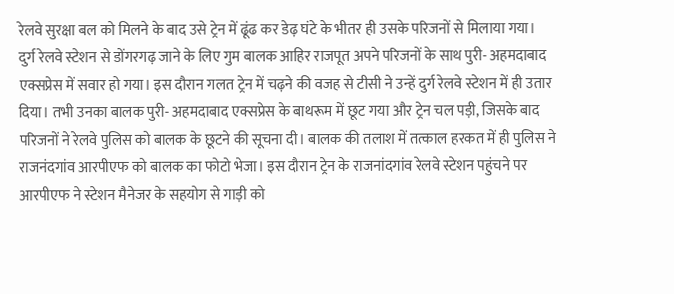रेलवे सुरक्षा बल को मिलने के बाद उसे ट्रेन में ढूंढ कर डेढ़ घंटे के भीतर ही उसके परिजनों से मिलाया गया।
दुर्ग रेलवे स्टेशन से डोंगरगढ़ जाने के लिए गुम बालक आहिर राजपूत अपने परिजनों के साथ पुरी- अहमदाबाद एक्सप्रेस में सवार हो गया। इस दौरान गलत ट्रेन में चढ़ने की वजह से टीसी ने उन्हें दुर्ग रेलवे स्टेशन में ही उतार दिया। तभी उनका बालक पुरी- अहमदाबाद एक्सप्रेस के बाथरूम में छूट गया और ट्रेन चल पड़ी, जिसके बाद परिजनों ने रेलवे पुलिस को बालक के छूटने की सूचना दी। बालक की तलाश में तत्काल हरकत में ही पुलिस ने राजनंदगांव आरपीएफ को बालक का फोटो भेजा। इस दौरान ट्रेन के राजनांदगांव रेलवे स्टेशन पहुंचने पर आरपीएफ ने स्टेशन मैनेजर के सहयोग से गाड़ी को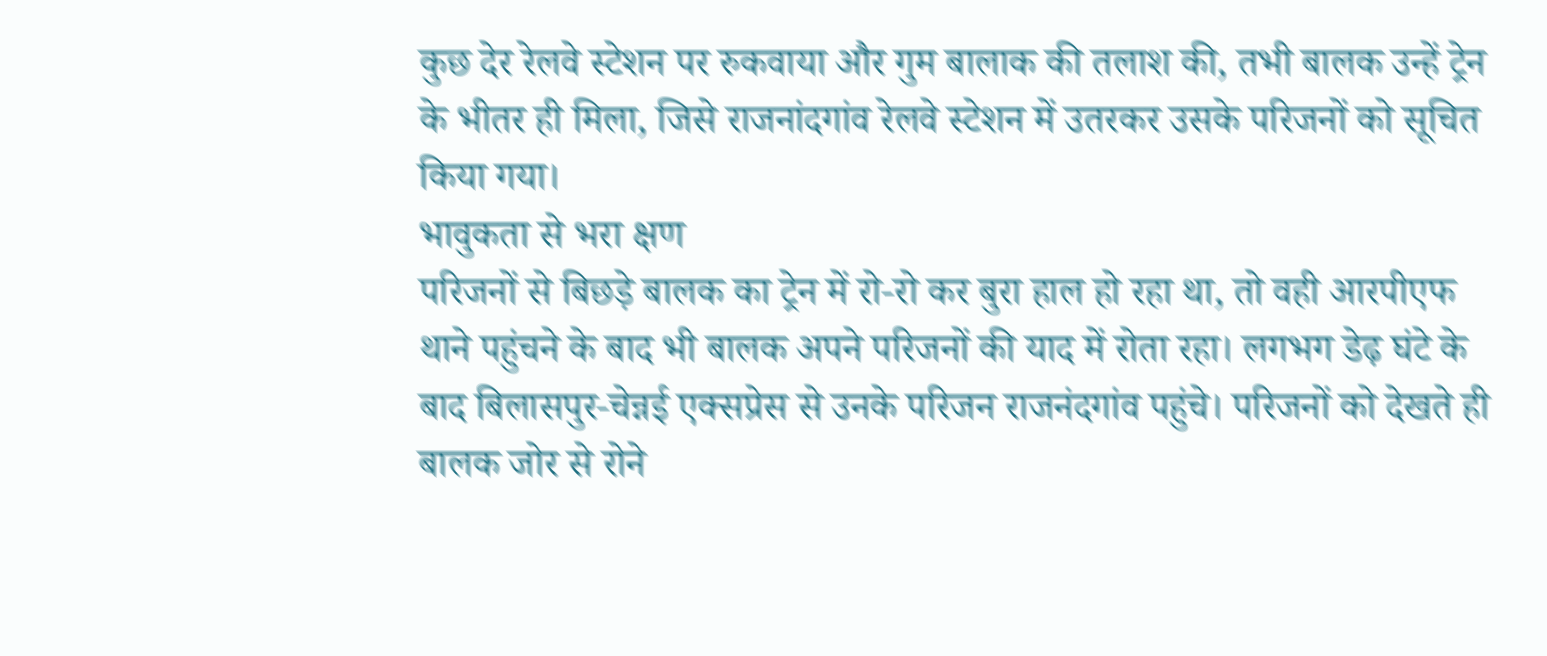कुछ देर रेलवे स्टेशन पर रुकवाया और गुम बालाक की तलाश की, तभी बालक उन्हें ट्रेन के भीतर ही मिला, जिसे राजनांदगांव रेलवे स्टेशन में उतरकर उसके परिजनों को सूचित किया गया।
भावुकता से भरा क्षण
परिजनों से बिछड़े बालक का ट्रेन में रो-रो कर बुरा हाल हो रहा था, तो वही आरपीएफ थाने पहुंचने के बाद भी बालक अपने परिजनों की याद में रोता रहा। लगभग डेढ़ घंटे के बाद बिलासपुर-चेन्नई एक्सप्रेस से उनके परिजन राजनंदगांव पहुंचे। परिजनों को देखते ही बालक जोर से रोने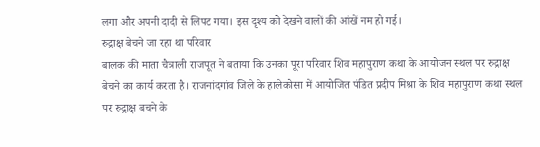लगा और अपनी दादी से लिपट गया। इस दृश्य को देखने वालों की आंखें नम हो गई।
रुद्राक्ष बेचने जा रहा था परिवार
बालक की माता चैत्राली राजपूत ने बताया कि उनका पूरा परिवार शिव महापुराण कथा के आयोजन स्थल पर रुद्राक्ष बेचने का कार्य करता है। राजनांदगांव जिले के हालेकोसा में आयोजित पंडित प्रदीप मिश्रा के शिव महापुराण कथा स्थल पर रुद्राक्ष बचने के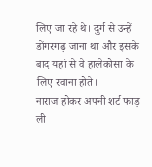लिए जा रहे थे। दुर्ग से उन्हें डोंगरगढ़ जाना था और इसके बाद यहां से वे हालेकोसा के लिए रवाना होते।
नाराज होकर अपनी शर्ट फाड़ ली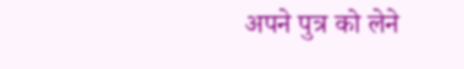अपने पुत्र को लेने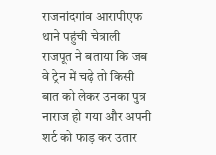राजनांदगांव आरापीएफ थाने पहुंची चेत्राली राजपूत ने बताया कि जब वे ट्रेन में चढ़े तो किसी बात को लेकर उनका पुत्र नाराज हो गया और अपनी शर्ट को फाड़ कर उतार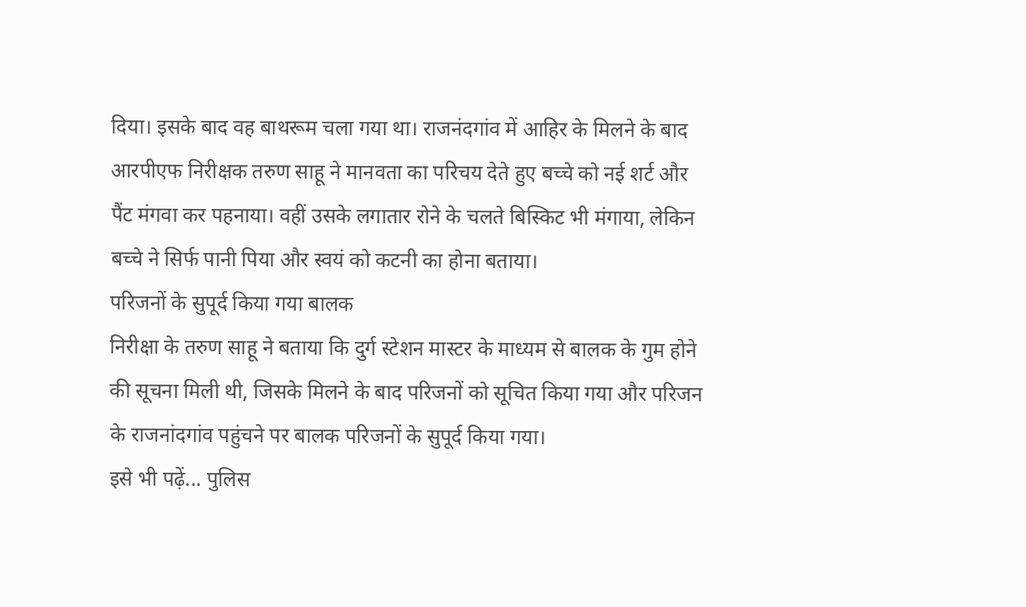दिया। इसके बाद वह बाथरूम चला गया था। राजनंदगांव में आहिर के मिलने के बाद आरपीएफ निरीक्षक तरुण साहू ने मानवता का परिचय देते हुए बच्चे को नई शर्ट और पैंट मंगवा कर पहनाया। वहीं उसके लगातार रोने के चलते बिस्किट भी मंगाया, लेकिन बच्चे ने सिर्फ पानी पिया और स्वयं को कटनी का होना बताया।
परिजनों के सुपूर्द किया गया बालक
निरीक्षा के तरुण साहू ने बताया कि दुर्ग स्टेशन मास्टर के माध्यम से बालक के गुम होने की सूचना मिली थी, जिसके मिलने के बाद परिजनों को सूचित किया गया और परिजन के राजनांदगांव पहुंचने पर बालक परिजनों के सुपूर्द किया गया।
इसे भी पढ़ें... पुलिस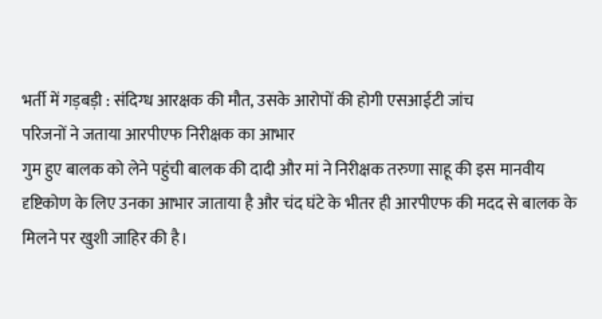भर्ती में गड़बड़ी : संदिग्ध आरक्षक की मौत, उसके आरोपों की होगी एसआईटी जांच
परिजनों ने जताया आरपीएफ निरीक्षक का आभार
गुम हुए बालक को लेने पहुंची बालक की दादी और मां ने निरीक्षक तरुणा साहू की इस मानवीय दृष्टिकोण के लिए उनका आभार जाताया है और चंद घंटे के भीतर ही आरपीएफ की मदद से बालक के मिलने पर खुशी जाहिर की है।